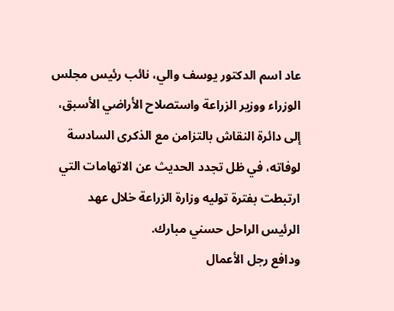عاد اسم الدكتور يوسف والي، نائب رئيس مجلس الوزراء ووزير الزراعة واستصلاح الأراضي الأسبق، إلى دائرة النقاش بالتزامن مع الذكرى السادسة لوفاته، في ظل تجدد الحديث عن الاتهامات التي ارتبطت بفترة توليه وزارة الزراعة خلال عهد الرئيس الراحل حسني مبارك.
ودافع رجل الأعمال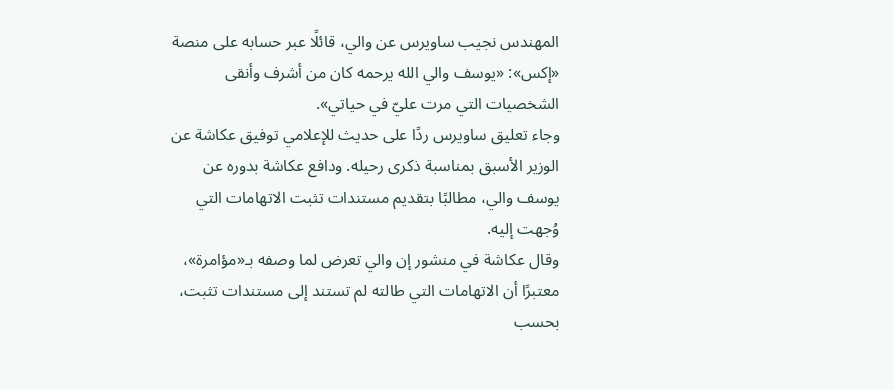المهندس نجيب ساويرس عن والي، قائلًا عبر حسابه على منصة «إكس»: «يوسف والي الله يرحمه كان من أشرف وأنقى الشخصيات التي مرت عليّ في حياتي».
وجاء تعليق ساويرس ردًا على حديث للإعلامي توفيق عكاشة عن الوزير الأسبق بمناسبة ذكرى رحيله. ودافع عكاشة بدوره عن يوسف والي، مطالبًا بتقديم مستندات تثبت الاتهامات التي وُجهت إليه.
وقال عكاشة في منشور إن والي تعرض لما وصفه بـ«مؤامرة»، معتبرًا أن الاتهامات التي طالته لم تستند إلى مستندات تثبت، بحسب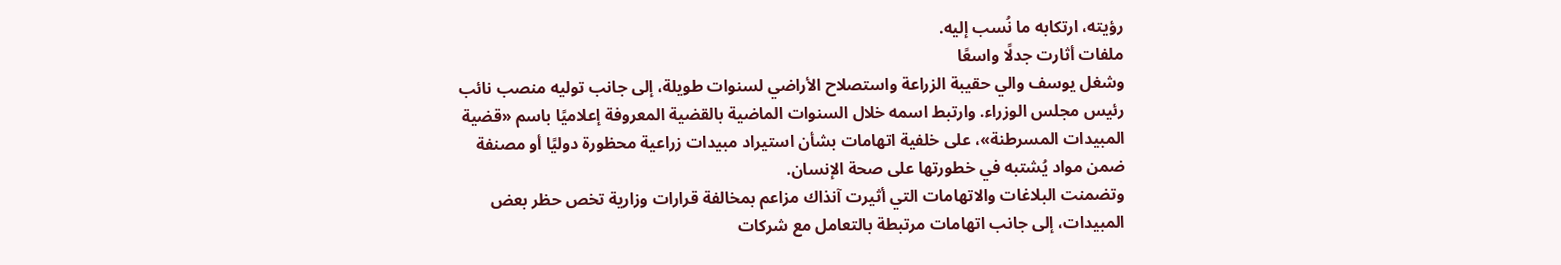رؤيته، ارتكابه ما نُسب إليه.
ملفات أثارت جدلًا واسعًا
وشغل يوسف والي حقيبة الزراعة واستصلاح الأراضي لسنوات طويلة، إلى جانب توليه منصب نائب رئيس مجلس الوزراء. وارتبط اسمه خلال السنوات الماضية بالقضية المعروفة إعلاميًا باسم «قضية المبيدات المسرطنة»، على خلفية اتهامات بشأن استيراد مبيدات زراعية محظورة دوليًا أو مصنفة ضمن مواد يُشتبه في خطورتها على صحة الإنسان.
وتضمنت البلاغات والاتهامات التي أثيرت آنذاك مزاعم بمخالفة قرارات وزارية تخص حظر بعض المبيدات، إلى جانب اتهامات مرتبطة بالتعامل مع شركات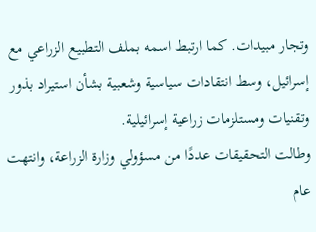وتجار مبيدات. كما ارتبط اسمه بملف التطبيع الزراعي مع إسرائيل، وسط انتقادات سياسية وشعبية بشأن استيراد بذور وتقنيات ومستلزمات زراعية إسرائيلية.
وطالت التحقيقات عددًا من مسؤولي وزارة الزراعة، وانتهت عام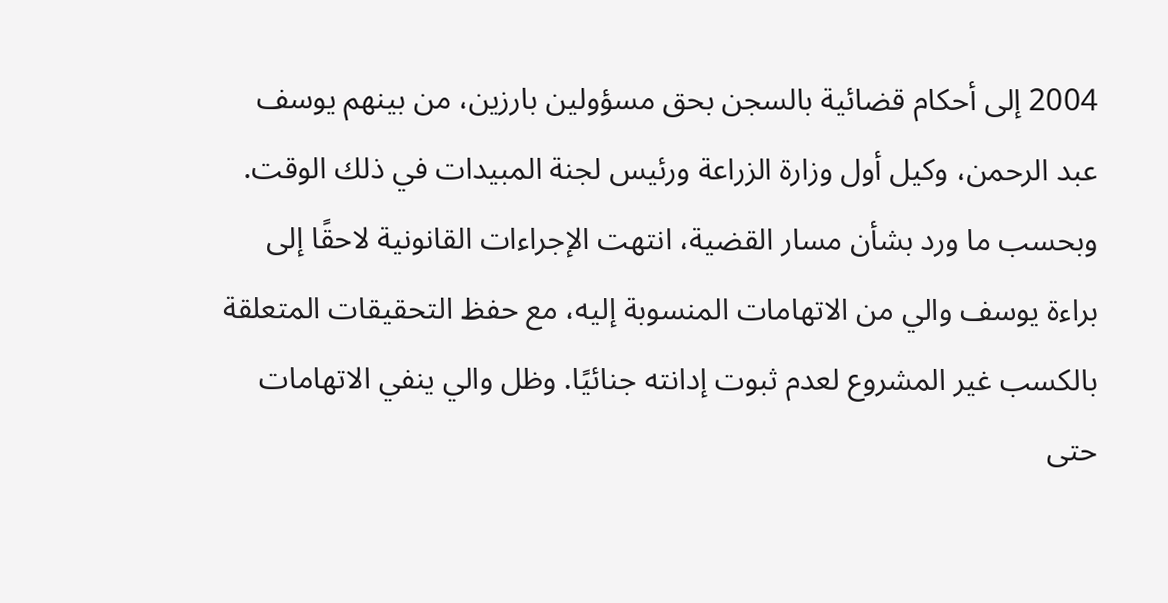2004 إلى أحكام قضائية بالسجن بحق مسؤولين بارزين، من بينهم يوسف عبد الرحمن، وكيل أول وزارة الزراعة ورئيس لجنة المبيدات في ذلك الوقت.
وبحسب ما ورد بشأن مسار القضية، انتهت الإجراءات القانونية لاحقًا إلى براءة يوسف والي من الاتهامات المنسوبة إليه، مع حفظ التحقيقات المتعلقة بالكسب غير المشروع لعدم ثبوت إدانته جنائيًا. وظل والي ينفي الاتهامات حتى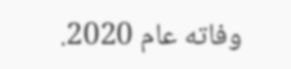وفاته عام 2020.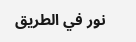نور في الطريق